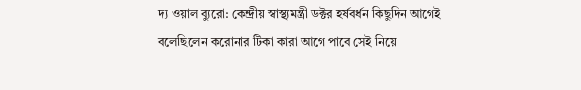দ্য ওয়াল ব্যুরো: কেন্দ্রীয় স্বাস্থ্যমন্ত্রী ডক্টর হর্ষবর্ধন কিছুদিন আগেই বলেছিলেন করোনার টিকা কারা আগে পাবে সেই নিয়ে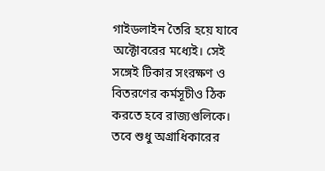গাইডলাইন তৈরি হয়ে যাবে অক্টোবরের মধ্যেই। সেই সঙ্গেই টিকার সংরক্ষণ ও বিতরণের কর্মসূচীও ঠিক করতে হবে রাজ্যগুলিকে। তবে শুধু অগ্রাধিকারের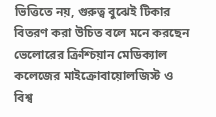ভিত্তিতে নয়, গুরুত্ব বুঝেই টিকার বিতরণ করা উচিত বলে মনে করছেন ভেলোরের ক্রিশ্চিয়ান মেডিক্যাল কলেজের মাইক্রোবায়োলজিস্ট ও বিশ্ব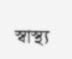স্বাস্থ্য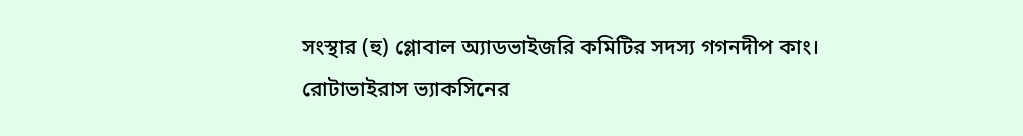সংস্থার (হু) গ্লোবাল অ্যাডভাইজরি কমিটির সদস্য গগনদীপ কাং।
রোটাভাইরাস ভ্যাকসিনের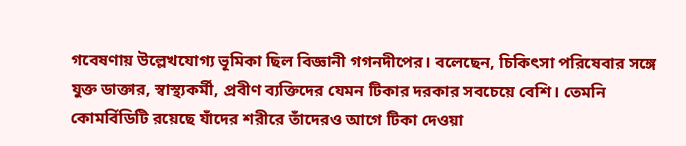গবেষণায় উল্লেখযোগ্য ভূমিকা ছিল বিজ্ঞানী গগনদীপের। বলেছেন, চিকিৎসা পরিষেবার সঙ্গে যুক্ত ডাক্তার, স্বাস্থ্যকর্মী, প্রবীণ ব্যক্তিদের যেমন টিকার দরকার সবচেয়ে বেশি। তেমনি কোমর্বিডিটি রয়েছে যাঁদের শরীরে তাঁদেরও আগে টিকা দেওয়া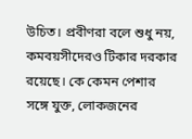উচিত। প্রবীণরা বলে শুধু নয়, কমবয়সীদেরও টিকার দরকার রয়েছে। কে কেমন পেশার সঙ্গে যুক্ত, লোকজনের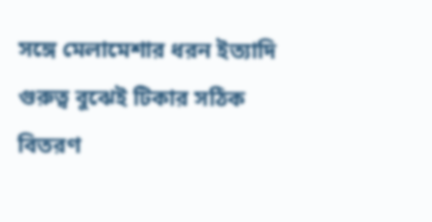সঙ্গে মেলামেশার ধরন ইত্যাদি গুরুত্ব বুঝেই টিকার সঠিক বিতরণ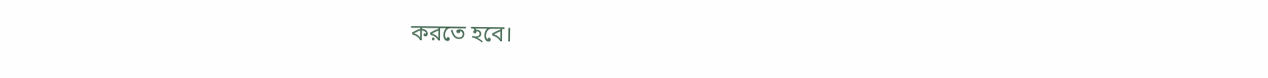করতে হবে।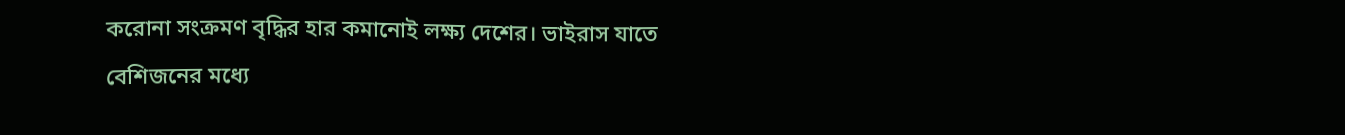করোনা সংক্রমণ বৃদ্ধির হার কমানোই লক্ষ্য দেশের। ভাইরাস যাতে বেশিজনের মধ্যে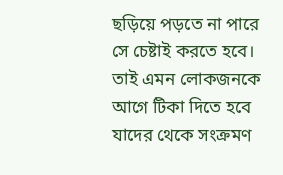ছড়িয়ে পড়তে না পারে সে চেষ্টাই করতে হবে। তাই এমন লোকজনকে আগে টিকা দিতে হবে যাদের থেকে সংক্রমণ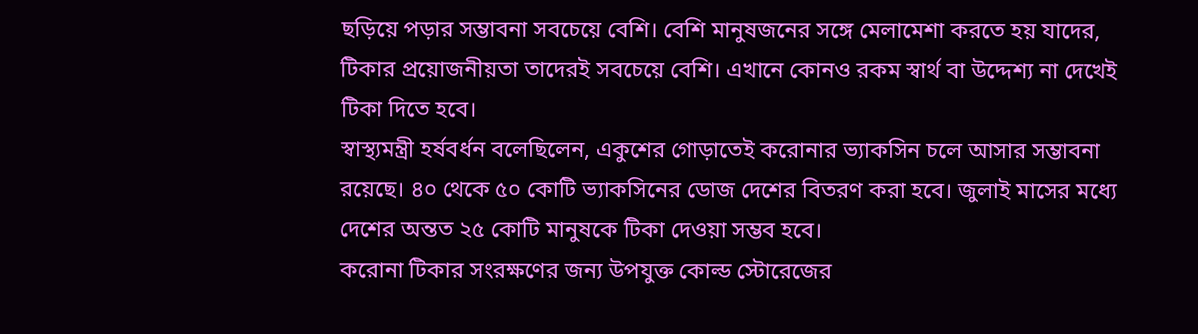ছড়িয়ে পড়ার সম্ভাবনা সবচেয়ে বেশি। বেশি মানুষজনের সঙ্গে মেলামেশা করতে হয় যাদের, টিকার প্রয়োজনীয়তা তাদেরই সবচেয়ে বেশি। এখানে কোনও রকম স্বার্থ বা উদ্দেশ্য না দেখেই টিকা দিতে হবে।
স্বাস্থ্যমন্ত্রী হর্ষবর্ধন বলেছিলেন, একুশের গোড়াতেই করোনার ভ্যাকসিন চলে আসার সম্ভাবনা রয়েছে। ৪০ থেকে ৫০ কোটি ভ্যাকসিনের ডোজ দেশের বিতরণ করা হবে। জুলাই মাসের মধ্যে দেশের অন্তত ২৫ কোটি মানুষকে টিকা দেওয়া সম্ভব হবে।
করোনা টিকার সংরক্ষণের জন্য উপযুক্ত কোল্ড স্টোরেজের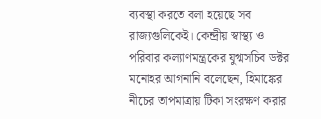ব্যবস্থা করতে বলা হয়েছে সব রাজ্যগুলিকেই। কেন্দ্রীয় স্বাস্থ্য ও পরিবার কল্যাণমন্ত্রকের যুগ্মসচিব ডক্টর মনোহর আগনানি বলেছেন, হিমাঙ্কের নীচের তাপমাত্রায় টিকা সংরক্ষণ করার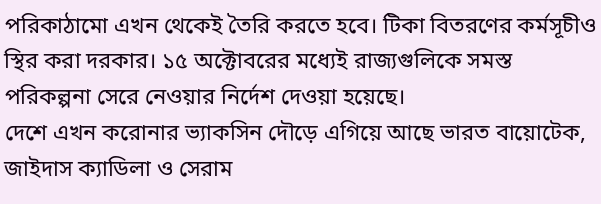পরিকাঠামো এখন থেকেই তৈরি করতে হবে। টিকা বিতরণের কর্মসূচীও স্থির করা দরকার। ১৫ অক্টোবরের মধ্যেই রাজ্যগুলিকে সমস্ত পরিকল্পনা সেরে নেওয়ার নির্দেশ দেওয়া হয়েছে।
দেশে এখন করোনার ভ্যাকসিন দৌড়ে এগিয়ে আছে ভারত বায়োটেক, জাইদাস ক্যাডিলা ও সেরাম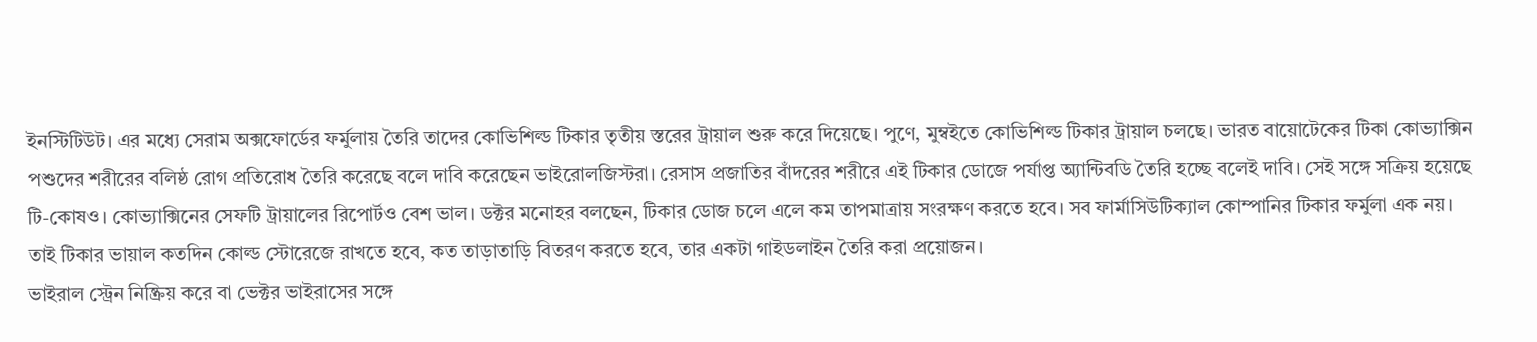ইনস্টিটিউট। এর মধ্যে সেরাম অক্সফোর্ডের ফর্মুলায় তৈরি তাদের কোভিশিল্ড টিকার তৃতীয় স্তরের ট্রায়াল শুরু করে দিয়েছে। পুণে, মুম্বইতে কোভিশিল্ড টিকার ট্রায়াল চলছে। ভারত বায়োটেকের টিকা কোভ্যাক্সিন পশুদের শরীরের বলিষ্ঠ রোগ প্রতিরোধ তৈরি করেছে বলে দাবি করেছেন ভাইরোলজিস্টরা। রেসাস প্রজাতির বাঁদরের শরীরে এই টিকার ডোজে পর্যাপ্ত অ্যান্টিবডি তৈরি হচ্ছে বলেই দাবি। সেই সঙ্গে সক্রিয় হয়েছে টি-কোষও। কোভ্যাক্সিনের সেফটি ট্রায়ালের রিপোর্টও বেশ ভাল। ডক্টর মনোহর বলছেন, টিকার ডোজ চলে এলে কম তাপমাত্রায় সংরক্ষণ করতে হবে। সব ফার্মাসিউটিক্যাল কোম্পানির টিকার ফর্মুলা এক নয়। তাই টিকার ভায়াল কতদিন কোল্ড স্টোরেজে রাখতে হবে, কত তাড়াতাড়ি বিতরণ করতে হবে, তার একটা গাইডলাইন তৈরি করা প্রয়োজন।
ভাইরাল স্ট্রেন নিষ্ক্রিয় করে বা ভেক্টর ভাইরাসের সঙ্গে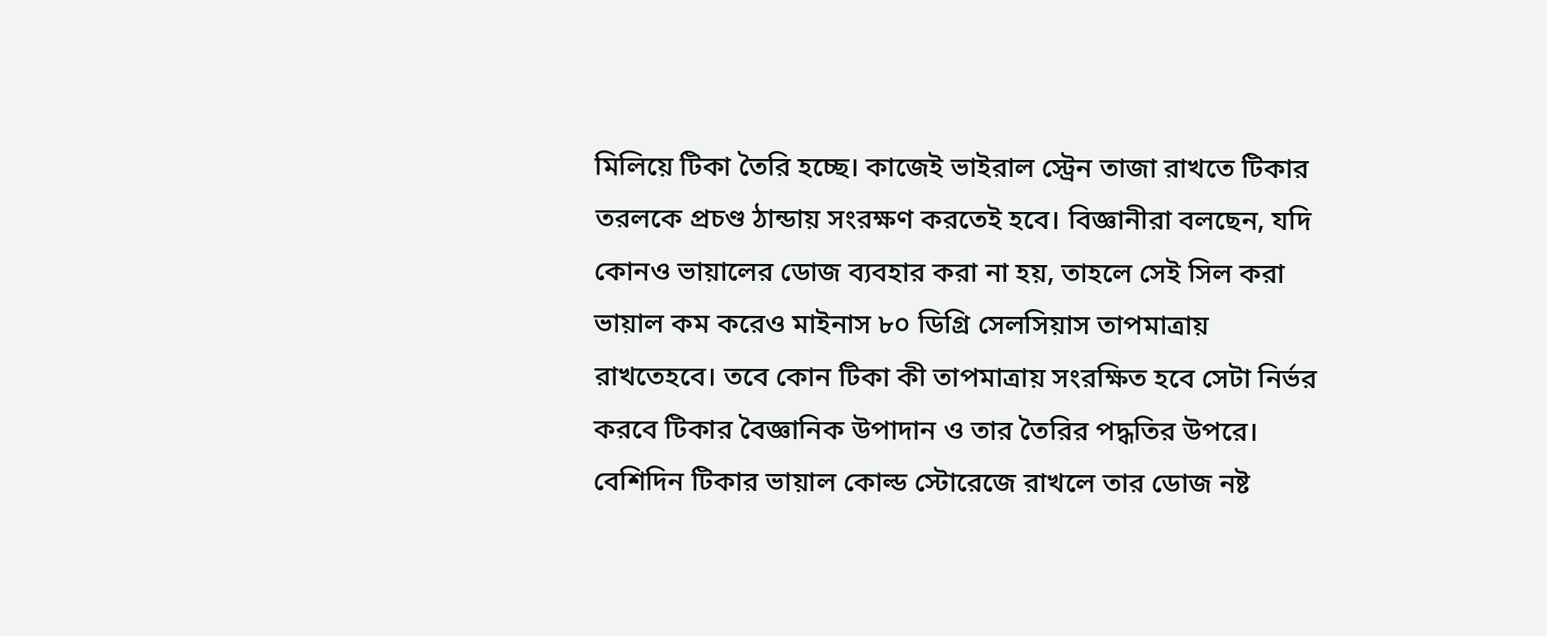মিলিয়ে টিকা তৈরি হচ্ছে। কাজেই ভাইরাল স্ট্রেন তাজা রাখতে টিকার তরলকে প্রচণ্ড ঠান্ডায় সংরক্ষণ করতেই হবে। বিজ্ঞানীরা বলছেন, যদি কোনও ভায়ালের ডোজ ব্যবহার করা না হয়, তাহলে সেই সিল করা ভায়াল কম করেও মাইনাস ৮০ ডিগ্রি সেলসিয়াস তাপমাত্রায় রাখতেহবে। তবে কোন টিকা কী তাপমাত্রায় সংরক্ষিত হবে সেটা নির্ভর করবে টিকার বৈজ্ঞানিক উপাদান ও তার তৈরির পদ্ধতির উপরে। বেশিদিন টিকার ভায়াল কোল্ড স্টোরেজে রাখলে তার ডোজ নষ্ট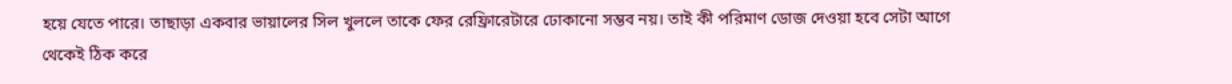হয়ে যেতে পারে। তাছাড়া একবার ভায়ালের সিল খুললে তাকে ফের রেফ্রিারেটারে ঢোকানো সম্ভব নয়। তাই কী পরিমাণ ডোজ দেওয়া হবে সেটা আগে থেকেই ঠিক করে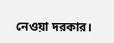নেওয়া দরকার।